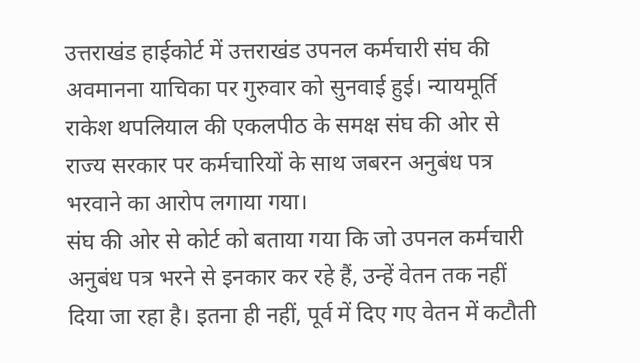उत्तराखंड हाईकोर्ट में उत्तराखंड उपनल कर्मचारी संघ की अवमानना याचिका पर गुरुवार को सुनवाई हुई। न्यायमूर्ति राकेश थपलियाल की एकलपीठ के समक्ष संघ की ओर से राज्य सरकार पर कर्मचारियों के साथ जबरन अनुबंध पत्र भरवाने का आरोप लगाया गया।
संघ की ओर से कोर्ट को बताया गया कि जो उपनल कर्मचारी अनुबंध पत्र भरने से इनकार कर रहे हैं, उन्हें वेतन तक नहीं दिया जा रहा है। इतना ही नहीं, पूर्व में दिए गए वेतन में कटौती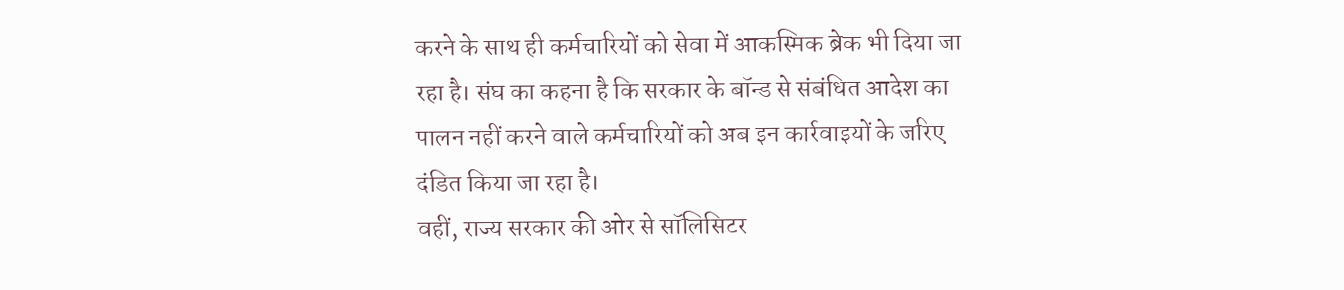करने के साथ ही कर्मचारियों को सेवा में आकस्मिक ब्रेक भी दिया जा रहा है। संघ का कहना है कि सरकार के बॉन्ड से संबंधित आदेश का पालन नहीं करने वाले कर्मचारियों को अब इन कार्रवाइयों के जरिए दंडित किया जा रहा है।
वहीं, राज्य सरकार की ओर से सॉलिसिटर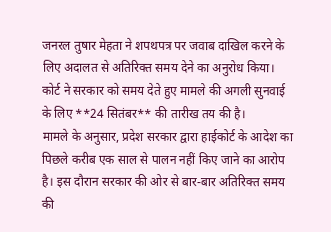जनरल तुषार मेहता ने शपथपत्र पर जवाब दाखिल करने के लिए अदालत से अतिरिक्त समय देने का अनुरोध किया। कोर्ट ने सरकार को समय देते हुए मामले की अगली सुनवाई के लिए **24 सितंबर** की तारीख तय की है।
मामले के अनुसार, प्रदेश सरकार द्वारा हाईकोर्ट के आदेश का पिछले करीब एक साल से पालन नहीं किए जाने का आरोप है। इस दौरान सरकार की ओर से बार-बार अतिरिक्त समय की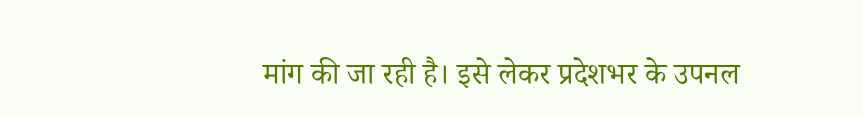मांग की जा रही है। इसे लेकर प्रदेशभर के उपनल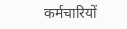कर्मचारियों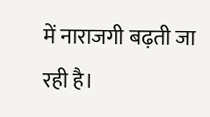में नाराजगी बढ़ती जा रही है।